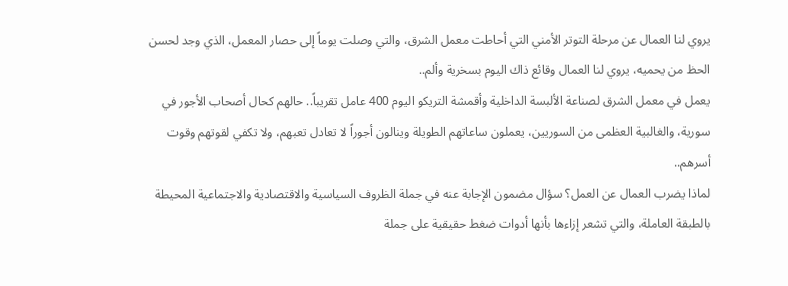يروي لنا العمال عن مرحلة التوتر الأمني التي أحاطت معمل الشرق، والتي وصلت يوماً إلى حصار المعمل، الذي وجد لحسن الحظ من يحميه، يروي لنا العمال وقائع ذاك اليوم بسخرية وألم..
يعمل في معمل الشرق لصناعة الألبسة الداخلية وأقمشة التريكو اليوم 400 عامل تقريباً.. حالهم كحال أصحاب الأجور في سورية، والغالبية العظمى من السوريين، يعملون ساعاتهم الطويلة وينالون أجوراً لا تعادل تعبهم، ولا تكفي لقوتهم وقوت أسرهم..
لماذا يضرب العمال عن العمل؟ سؤال مضمون الإجابة عنه في جملة الظروف السياسية والاقتصادية والاجتماعية المحيطة بالطبقة العاملة، والتي تشعر إزاءها بأنها أدوات ضغط حقيقية على جملة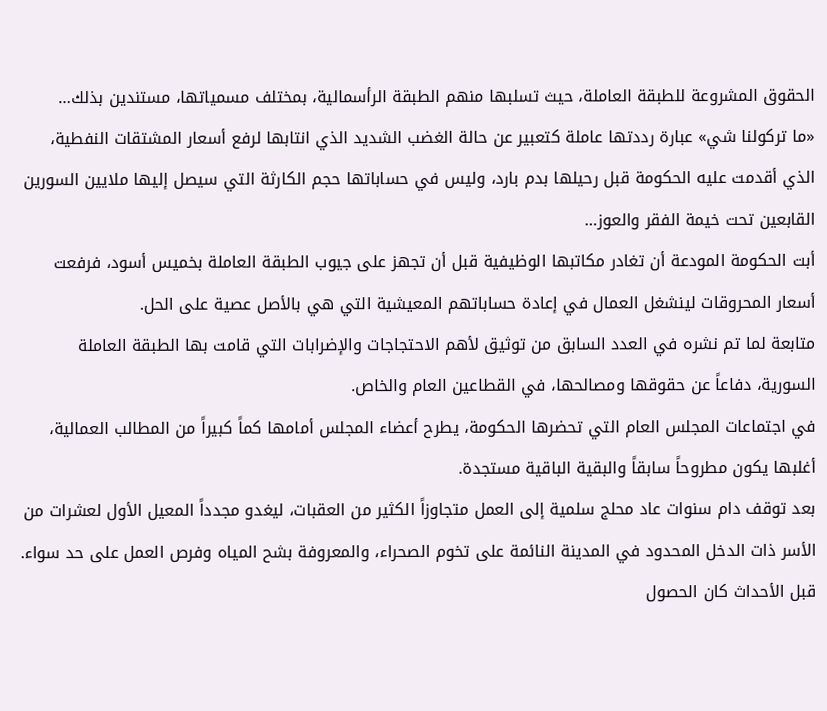الحقوق المشروعة للطبقة العاملة، حيث تسلبها منهم الطبقة الرأسمالية، بمختلف مسمياتها، مستندين بذلك…
«ما تركولنا شي» عبارة رددتها عاملة كتعبير عن حالة الغضب الشديد الذي انتابها لرفع أسعار المشتقات النفطية، الذي أقدمت عليه الحكومة قبل رحيلها بدم بارد، وليس في حساباتها حجم الكارثة التي سيصل إليها ملايين السورين القابعين تحت خيمة الفقر والعوز…
أبت الحكومة المودعة أن تغادر مكاتبها الوظيفية قبل أن تجهز على جيوب الطبقة العاملة بخميس أسود، فرفعت أسعار المحروقات لينشغل العمال في إعادة حساباتهم المعيشية التي هي بالأصل عصية على الحل.
متابعة لما تم نشره في العدد السابق من توثيق لأهم الاحتجاجات والإضرابات التي قامت بها الطبقة العاملة السورية، دفاعاً عن حقوقها ومصالحها، في القطاعين العام والخاص.
في اجتماعات المجلس العام التي تحضرها الحكومة، يطرح أعضاء المجلس أمامها كماً كبيراً من المطالب العمالية، أغلبها يكون مطروحاً سابقاً والبقية الباقية مستجدة.
بعد توقف دام سنوات عاد محلج سلمية إلى العمل متجاوزاً الكثير من العقبات، ليغدو مجدداً المعيل الأول لعشرات من الأسر ذات الدخل المحدود في المدينة النائمة على تخوم الصحراء، والمعروفة بشح المياه وفرص العمل على حد سواء.
قبل الأحداث كان الحصول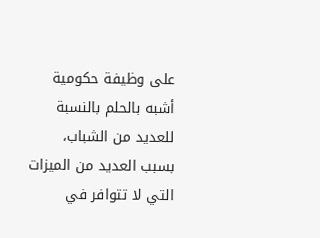على وظيفة حكومية أشبه بالحلم بالنسبة للعديد من الشباب، بسبب العديد من الميزات التي لا تتوافر في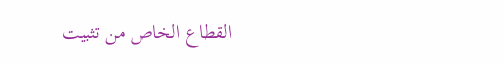القطاع الخاص من تثبيت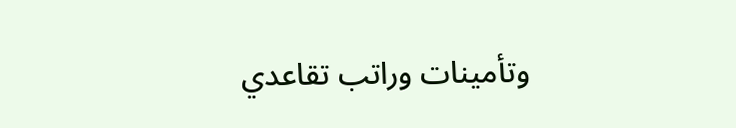وتأمينات وراتب تقاعدي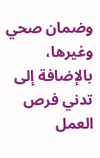وضمان صحي وغيرها، بالإضافة إلى تدني فرص العمل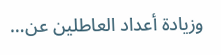وزيادة أعداد العاطلين عن…